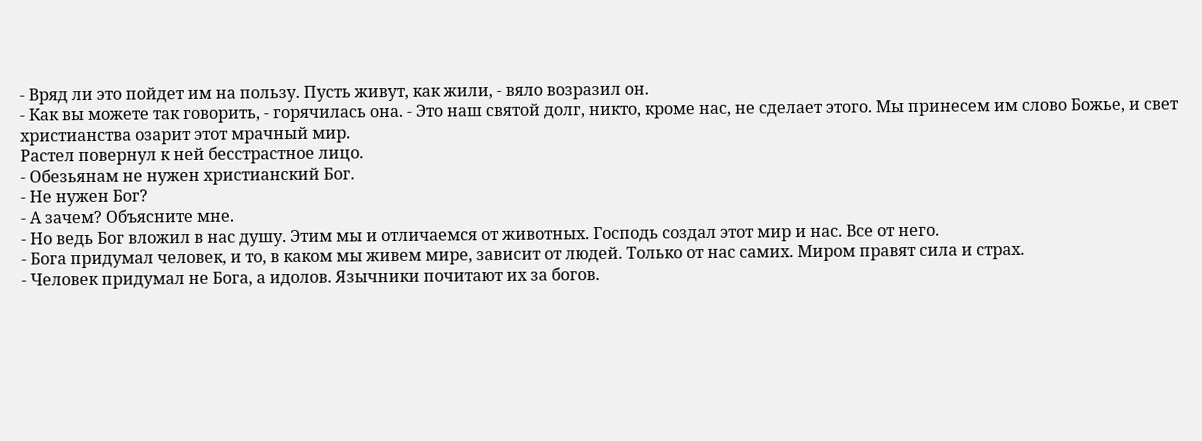- Вряд ли это пойдет им на пользу. Пусть живут, как жили, - вяло возразил он.
- Как вы можете так говорить, - горячилась она. - Это наш святой долг, никто, кроме нас, не сделает этого. Мы принесем им слово Божье, и свет христианства озарит этот мрачный мир.
Растел повернул к ней бесстрастное лицо.
- Обезьянам не нужен христианский Бог.
- Не нужен Бог?
- А зачем? Объясните мне.
- Но ведь Бог вложил в нас душу. Этим мы и отличаемся от животных. Господь создал этот мир и нас. Все от него.
- Бога придумал человек, и то, в каком мы живем мире, зависит от людей. Только от нас самих. Миром правят сила и страх.
- Человек придумал не Бога, а идолов. Язычники почитают их за богов.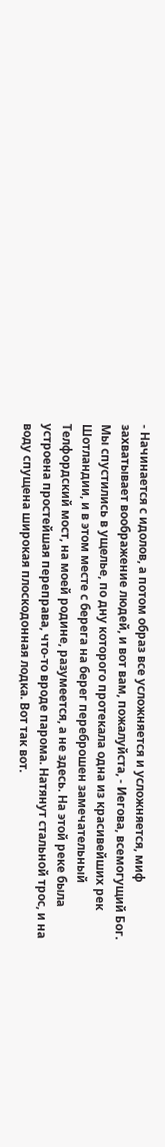- Начинается с идолов, а потом образ все усложняется и усложняется, миф захватывает воображение людей, и вот вам, пожалуйста, - Иегова, всемогущий Бог.
Мы спустились в ущелье, по дну которого протекала одна из красивейших рек Шотландии, и в этом месте с берега на берег переброшен замечательный Телфордский мост, на моей родине, разумеется, а не здесь. На этой реке была устроена простейшая переправа, что-то вроде парома. Натянут стальной трос, и на воду спущена широкая плоскодонная лодка. Вот так вот.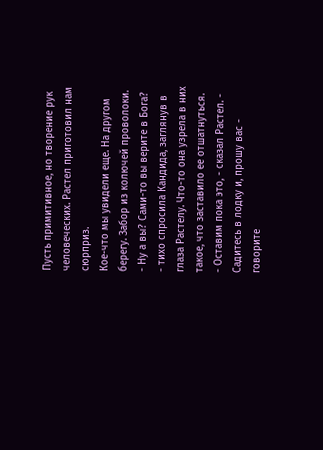Пусть примитивное, но творение рук человеческих. Растел приготовил нам сюрприз.
Кое-что мы увидели еще. На другом берегу. Забор из колючей проволоки.
- Ну а вы? Сами-то вы верите в Бога? - тихо спросила Кандида, заглянув в глаза Растелу. Что-то она узрела в них такое, что заставило ее отшатнуться.
- Оставим пока это, - сказал Растел. - Садитесь в лодку и, прошу вас - говорите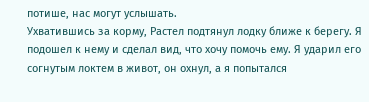потише, нас могут услышать.
Ухватившись за корму, Растел подтянул лодку ближе к берегу. Я подошел к нему и сделал вид, что хочу помочь ему. Я ударил его согнутым локтем в живот, он охнул, а я попытался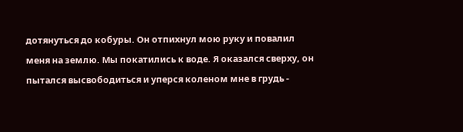дотянуться до кобуры. Он отпихнул мою руку и повалил меня на землю. Мы покатились к воде. Я оказался сверху, он пытался высвободиться и уперся коленом мне в грудь -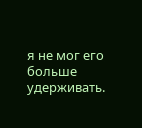я не мог его больше удерживать.